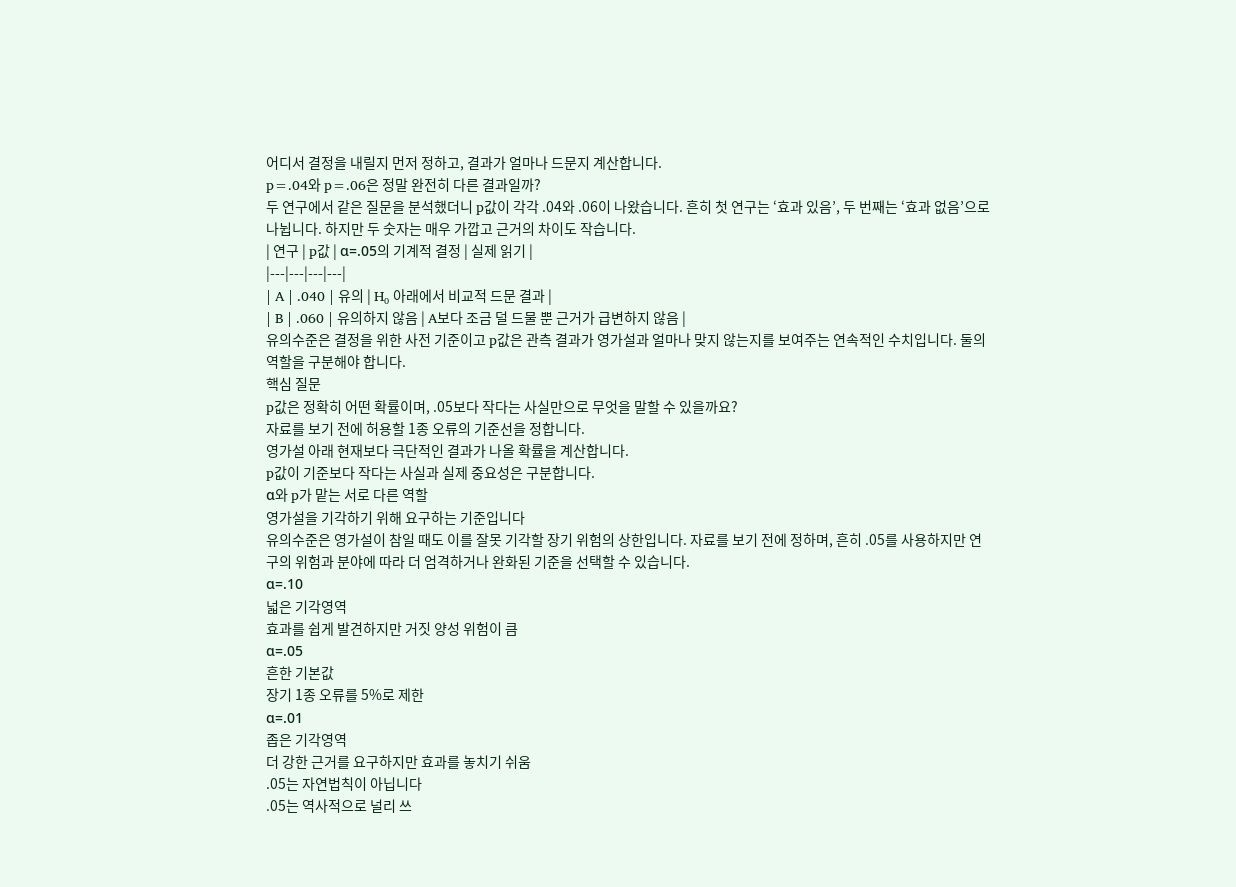어디서 결정을 내릴지 먼저 정하고, 결과가 얼마나 드문지 계산합니다.
p=.04와 p=.06은 정말 완전히 다른 결과일까?
두 연구에서 같은 질문을 분석했더니 p값이 각각 .04와 .06이 나왔습니다. 흔히 첫 연구는 ‘효과 있음’, 두 번째는 ‘효과 없음’으로 나뉩니다. 하지만 두 숫자는 매우 가깝고 근거의 차이도 작습니다.
| 연구 | p값 | α=.05의 기계적 결정 | 실제 읽기 |
|---|---|---|---|
| A | .040 | 유의 | H₀ 아래에서 비교적 드문 결과 |
| B | .060 | 유의하지 않음 | A보다 조금 덜 드물 뿐 근거가 급변하지 않음 |
유의수준은 결정을 위한 사전 기준이고 p값은 관측 결과가 영가설과 얼마나 맞지 않는지를 보여주는 연속적인 수치입니다. 둘의 역할을 구분해야 합니다.
핵심 질문
p값은 정확히 어떤 확률이며, .05보다 작다는 사실만으로 무엇을 말할 수 있을까요?
자료를 보기 전에 허용할 1종 오류의 기준선을 정합니다.
영가설 아래 현재보다 극단적인 결과가 나올 확률을 계산합니다.
p값이 기준보다 작다는 사실과 실제 중요성은 구분합니다.
α와 p가 맡는 서로 다른 역할
영가설을 기각하기 위해 요구하는 기준입니다
유의수준은 영가설이 참일 때도 이를 잘못 기각할 장기 위험의 상한입니다. 자료를 보기 전에 정하며, 흔히 .05를 사용하지만 연구의 위험과 분야에 따라 더 엄격하거나 완화된 기준을 선택할 수 있습니다.
α=.10
넓은 기각영역
효과를 쉽게 발견하지만 거짓 양성 위험이 큼
α=.05
흔한 기본값
장기 1종 오류를 5%로 제한
α=.01
좁은 기각영역
더 강한 근거를 요구하지만 효과를 놓치기 쉬움
.05는 자연법칙이 아닙니다
.05는 역사적으로 널리 쓰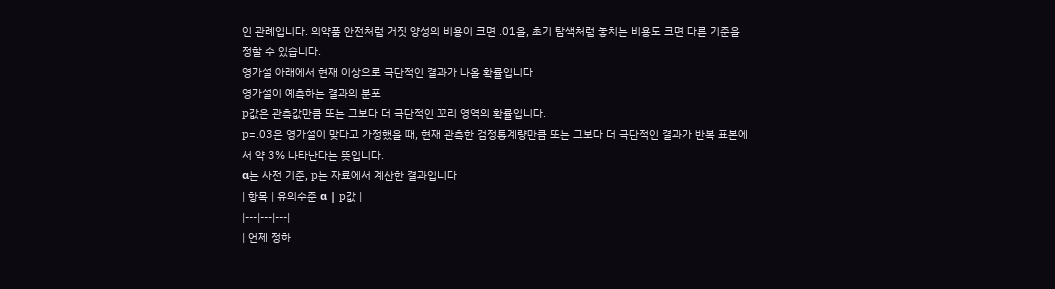인 관례입니다. 의약품 안전처럼 거짓 양성의 비용이 크면 .01을, 초기 탐색처럼 놓치는 비용도 크면 다른 기준을 정할 수 있습니다.
영가설 아래에서 현재 이상으로 극단적인 결과가 나올 확률입니다
영가설이 예측하는 결과의 분포
p값은 관측값만큼 또는 그보다 더 극단적인 꼬리 영역의 확률입니다.
p=.03은 영가설이 맞다고 가정했을 때, 현재 관측한 검정통계량만큼 또는 그보다 더 극단적인 결과가 반복 표본에서 약 3% 나타난다는 뜻입니다.
α는 사전 기준, p는 자료에서 계산한 결과입니다
| 항목 | 유의수준 α | p값 |
|---|---|---|
| 언제 정하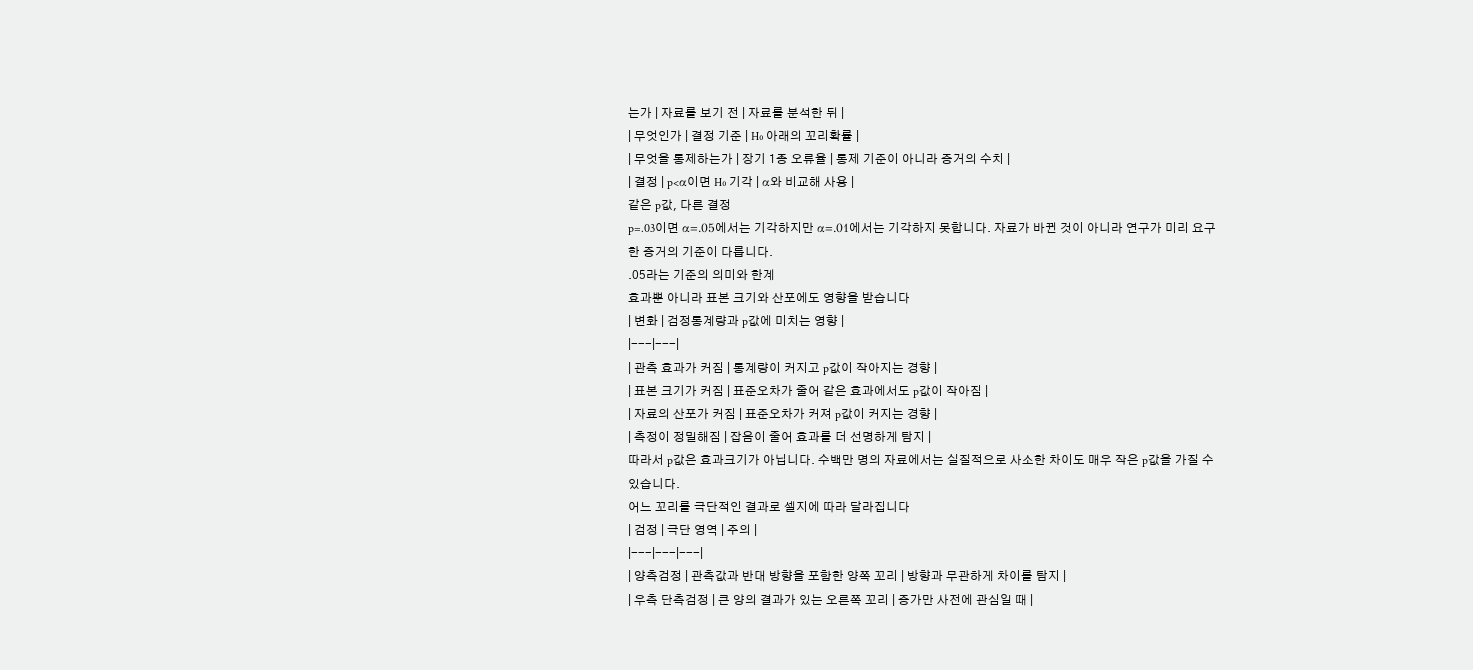는가 | 자료를 보기 전 | 자료를 분석한 뒤 |
| 무엇인가 | 결정 기준 | H₀ 아래의 꼬리확률 |
| 무엇을 통제하는가 | 장기 1종 오류율 | 통제 기준이 아니라 증거의 수치 |
| 결정 | p<α이면 H₀ 기각 | α와 비교해 사용 |
같은 p값, 다른 결정
p=.03이면 α=.05에서는 기각하지만 α=.01에서는 기각하지 못합니다. 자료가 바뀐 것이 아니라 연구가 미리 요구한 증거의 기준이 다릅니다.
.05라는 기준의 의미와 한계
효과뿐 아니라 표본 크기와 산포에도 영향을 받습니다
| 변화 | 검정통계량과 p값에 미치는 영향 |
|---|---|
| 관측 효과가 커짐 | 통계량이 커지고 p값이 작아지는 경향 |
| 표본 크기가 커짐 | 표준오차가 줄어 같은 효과에서도 p값이 작아짐 |
| 자료의 산포가 커짐 | 표준오차가 커져 p값이 커지는 경향 |
| 측정이 정밀해짐 | 잡음이 줄어 효과를 더 선명하게 탐지 |
따라서 p값은 효과크기가 아닙니다. 수백만 명의 자료에서는 실질적으로 사소한 차이도 매우 작은 p값을 가질 수 있습니다.
어느 꼬리를 극단적인 결과로 셀지에 따라 달라집니다
| 검정 | 극단 영역 | 주의 |
|---|---|---|
| 양측검정 | 관측값과 반대 방향을 포함한 양쪽 꼬리 | 방향과 무관하게 차이를 탐지 |
| 우측 단측검정 | 큰 양의 결과가 있는 오른쪽 꼬리 | 증가만 사전에 관심일 때 |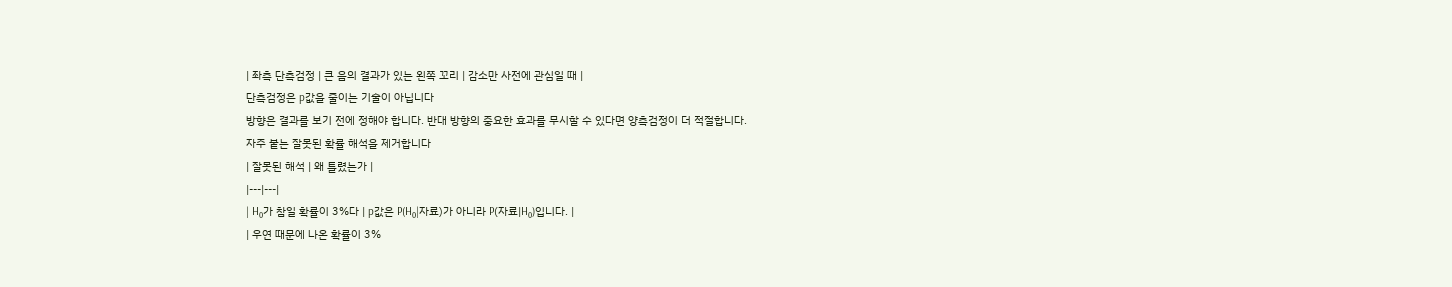| 좌측 단측검정 | 큰 음의 결과가 있는 왼쪽 꼬리 | 감소만 사전에 관심일 때 |
단측검정은 p값을 줄이는 기술이 아닙니다
방향은 결과를 보기 전에 정해야 합니다. 반대 방향의 중요한 효과를 무시할 수 있다면 양측검정이 더 적절합니다.
자주 붙는 잘못된 확률 해석을 제거합니다
| 잘못된 해석 | 왜 틀렸는가 |
|---|---|
| H₀가 참일 확률이 3%다 | p값은 P(H₀|자료)가 아니라 P(자료|H₀)입니다. |
| 우연 때문에 나온 확률이 3%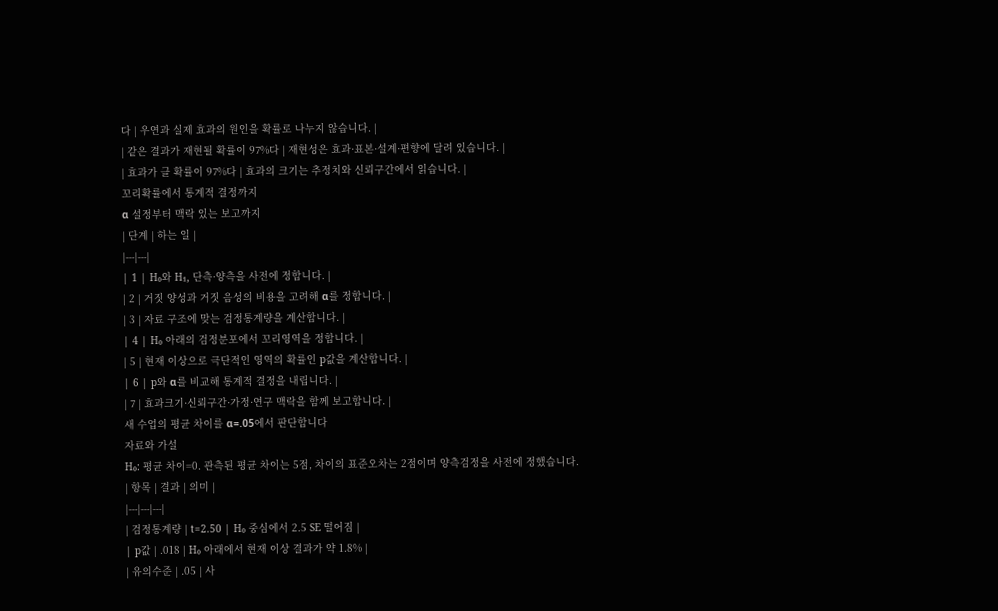다 | 우연과 실제 효과의 원인을 확률로 나누지 않습니다. |
| 같은 결과가 재현될 확률이 97%다 | 재현성은 효과·표본·설계·편향에 달려 있습니다. |
| 효과가 클 확률이 97%다 | 효과의 크기는 추정치와 신뢰구간에서 읽습니다. |
꼬리확률에서 통계적 결정까지
α 설정부터 맥락 있는 보고까지
| 단계 | 하는 일 |
|---|---|
| 1 | H₀와 H₁, 단측·양측을 사전에 정합니다. |
| 2 | 거짓 양성과 거짓 음성의 비용을 고려해 α를 정합니다. |
| 3 | 자료 구조에 맞는 검정통계량을 계산합니다. |
| 4 | H₀ 아래의 검정분포에서 꼬리영역을 정합니다. |
| 5 | 현재 이상으로 극단적인 영역의 확률인 p값을 계산합니다. |
| 6 | p와 α를 비교해 통계적 결정을 내립니다. |
| 7 | 효과크기·신뢰구간·가정·연구 맥락을 함께 보고합니다. |
새 수업의 평균 차이를 α=.05에서 판단합니다
자료와 가설
H₀: 평균 차이=0. 관측된 평균 차이는 5점, 차이의 표준오차는 2점이며 양측검정을 사전에 정했습니다.
| 항목 | 결과 | 의미 |
|---|---|---|
| 검정통계량 | t=2.50 | H₀ 중심에서 2.5 SE 떨어짐 |
| p값 | .018 | H₀ 아래에서 현재 이상 결과가 약 1.8% |
| 유의수준 | .05 | 사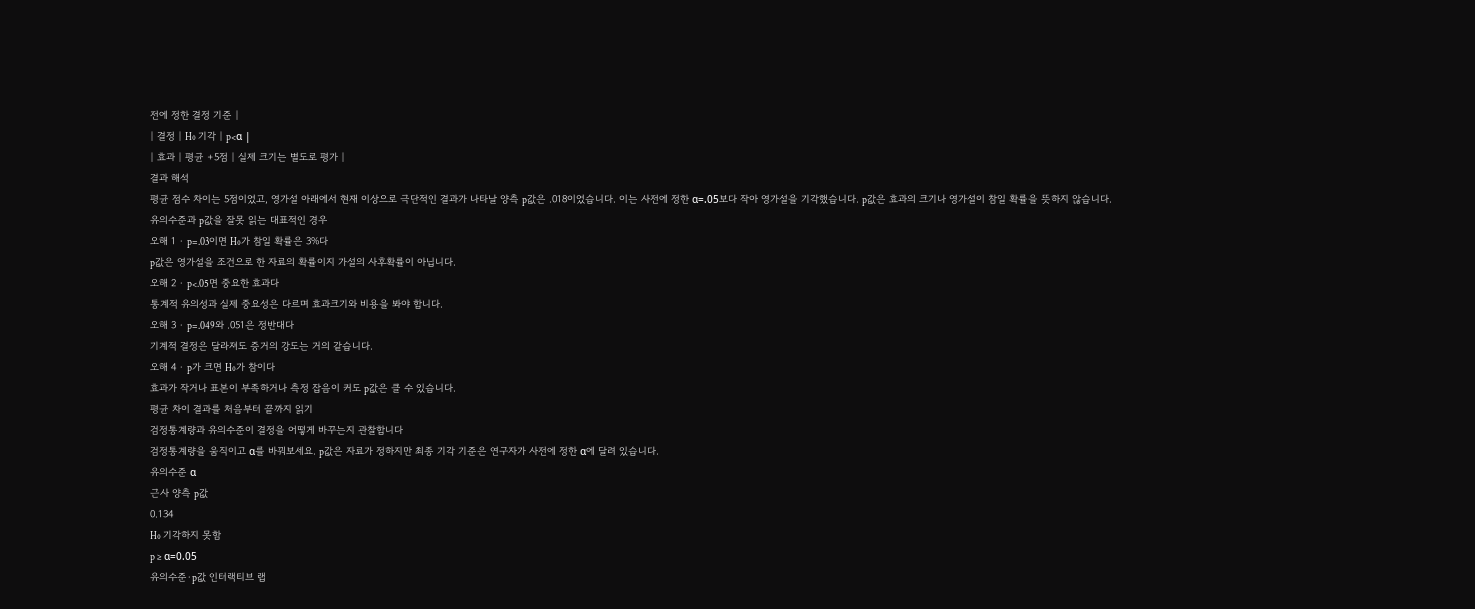전에 정한 결정 기준 |
| 결정 | H₀ 기각 | p<α |
| 효과 | 평균 +5점 | 실제 크기는 별도로 평가 |
결과 해석
평균 점수 차이는 5점이었고, 영가설 아래에서 현재 이상으로 극단적인 결과가 나타날 양측 p값은 .018이었습니다. 이는 사전에 정한 α=.05보다 작아 영가설을 기각했습니다. p값은 효과의 크기나 영가설이 참일 확률을 뜻하지 않습니다.
유의수준과 p값을 잘못 읽는 대표적인 경우
오해 1 · p=.03이면 H₀가 참일 확률은 3%다
p값은 영가설을 조건으로 한 자료의 확률이지 가설의 사후확률이 아닙니다.
오해 2 · p<.05면 중요한 효과다
통계적 유의성과 실제 중요성은 다르며 효과크기와 비용을 봐야 합니다.
오해 3 · p=.049와 .051은 정반대다
기계적 결정은 달라져도 증거의 강도는 거의 같습니다.
오해 4 · p가 크면 H₀가 참이다
효과가 작거나 표본이 부족하거나 측정 잡음이 커도 p값은 클 수 있습니다.
평균 차이 결과를 처음부터 끝까지 읽기
검정통계량과 유의수준이 결정을 어떻게 바꾸는지 관찰합니다
검정통계량을 움직이고 α를 바꿔보세요. p값은 자료가 정하지만 최종 기각 기준은 연구자가 사전에 정한 α에 달려 있습니다.
유의수준 α
근사 양측 p값
0.134
H₀ 기각하지 못함
p ≥ α=0.05
유의수준·p값 인터랙티브 랩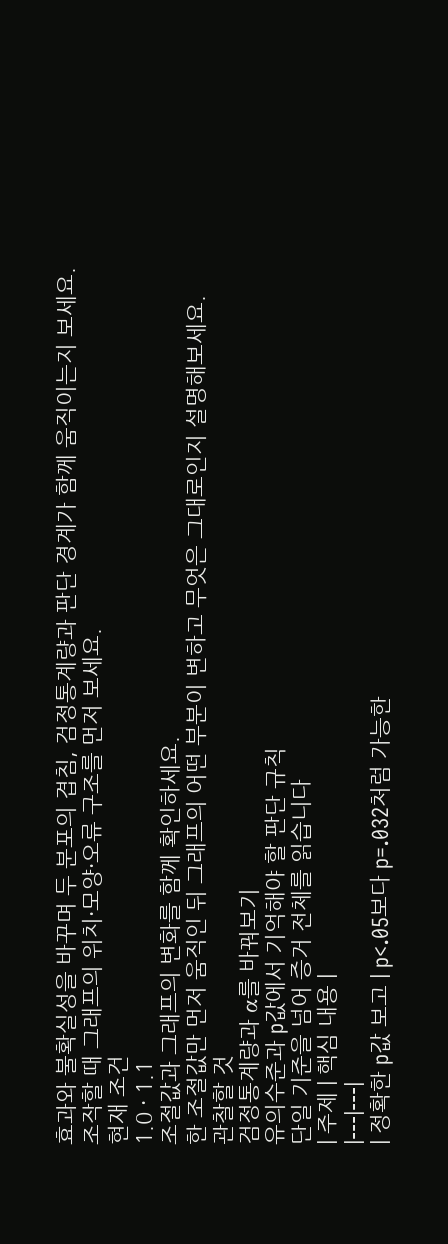효과와 불확실성을 바꾸며 두 분포의 겹침, 검정통계량과 판단 경계가 함께 움직이는지 보세요.
조작할 때 그래프의 위치·모양·오류 구조를 먼저 보세요.
현재 조건
1.0 · 1.1
조절값과 그래프의 변화를 함께 확인하세요.
한 조절값만 먼저 움직인 뒤 그래프의 어떤 부분이 변하고 무엇은 그대로인지 설명해보세요.
관찰할 것
검정통계량과 α를 바꿔보기
유의수준과 p값에서 기억해야 할 판단 규칙
단일 기준을 넘어 증거 전체를 읽습니다
| 주제 | 핵심 내용 |
|---|---|
| 정확한 p값 보고 | p<.05보다 p=.032처럼 가능한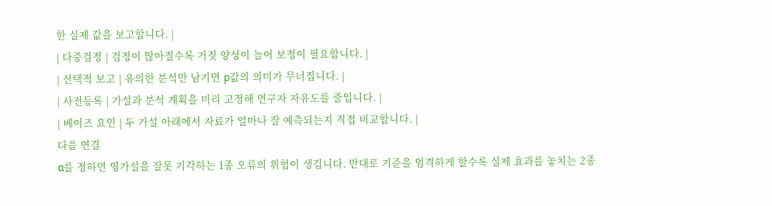한 실제 값을 보고합니다. |
| 다중검정 | 검정이 많아질수록 거짓 양성이 늘어 보정이 필요합니다. |
| 선택적 보고 | 유의한 분석만 남기면 p값의 의미가 무너집니다. |
| 사전등록 | 가설과 분석 계획을 미리 고정해 연구자 자유도를 줄입니다. |
| 베이즈 요인 | 두 가설 아래에서 자료가 얼마나 잘 예측되는지 직접 비교합니다. |
다음 연결
α를 정하면 영가설을 잘못 기각하는 1종 오류의 위험이 생깁니다. 반대로 기준을 엄격하게 할수록 실제 효과를 놓치는 2종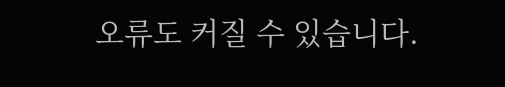오류도 커질 수 있습니다.